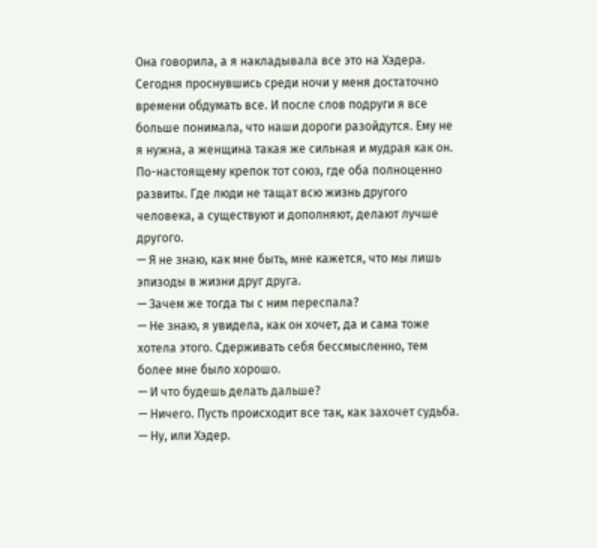Она говорила, а я накладывала все это на Хэдера. Сегодня проснувшись среди ночи у меня достаточно времени обдумать все. И после слов подруги я все больше понимала, что наши дороги разойдутся. Ему не я нужна, а женщина такая же сильная и мудрая как он. По-настоящему крепок тот союз, где оба полноценно развиты. Где люди не тащат всю жизнь другого человека, а существуют и дополняют, делают лучше другого.
— Я не знаю, как мне быть, мне кажется, что мы лишь эпизоды в жизни друг друга.
— Зачем же тогда ты с ним переспала?
— Не знаю, я увидела, как он хочет, да и сама тоже хотела этого. Сдерживать себя бессмысленно, тем более мне было хорошо.
— И что будешь делать дальше?
— Ничего. Пусть происходит все так, как захочет судьба.
— Ну, или Хэдер.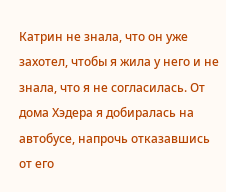Катрин не знала, что он уже захотел, чтобы я жила у него и не знала, что я не согласилась. От дома Хэдера я добиралась на автобусе, напрочь отказавшись от его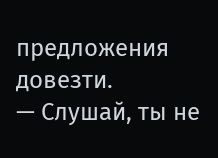предложения довезти.
— Слушай, ты не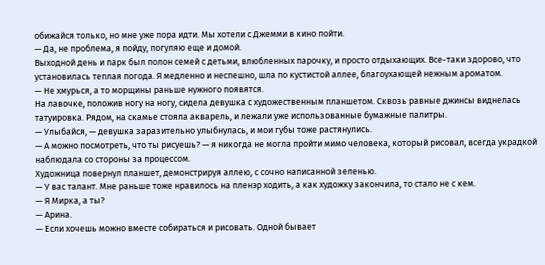обижайся только, но мне уже пора идти. Мы хотели с Джемми в кино пойти.
— Да, не проблема, я пойду, погуляю еще и домой.
Выходной день и парк был полон семей с детьми, влюбленных парочку, и просто отдыхающих. Все-таки здорово, что установилась теплая погода. Я медленно и неспешно, шла по кустистой аллее, благоухающей нежным ароматом.
— Не хмурься, а то морщины раньше нужного появятся.
На лавочке, положив ногу на ногу, сидела девушка с художественным планшетом. Сквозь равные джинсы виднелась татуировка. Рядом, на скамье стояла акварель, и лежали уже использованные бумажные палитры.
— Улыбайся, — девушка заразительно улыбнулась, и мои губы тоже растянулись.
— А можно посмотреть, что ты рисуешь? — я никогда не могла пройти мимо человека, который рисовал, всегда украдкой наблюдала со стороны за процессом.
Художница повернул планшет, демонстрируя аллею, с сочно написанной зеленью.
— У вас талант. Мне раньше тоже нравилось на пленэр ходить, а как художку закончила, то стало не с кем.
— Я Мирка, а ты?
— Арина.
— Если хочешь можно вместе собираться и рисовать. Одной бывает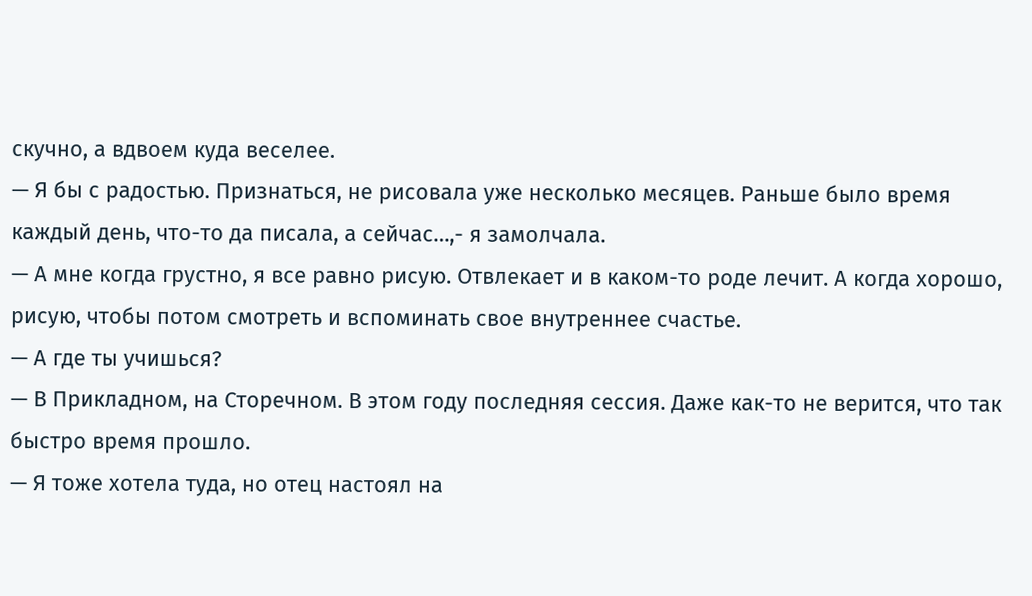скучно, а вдвоем куда веселее.
— Я бы с радостью. Признаться, не рисовала уже несколько месяцев. Раньше было время каждый день, что-то да писала, а сейчас…,- я замолчала.
— А мне когда грустно, я все равно рисую. Отвлекает и в каком-то роде лечит. А когда хорошо, рисую, чтобы потом смотреть и вспоминать свое внутреннее счастье.
— А где ты учишься?
— В Прикладном, на Сторечном. В этом году последняя сессия. Даже как-то не верится, что так быстро время прошло.
— Я тоже хотела туда, но отец настоял на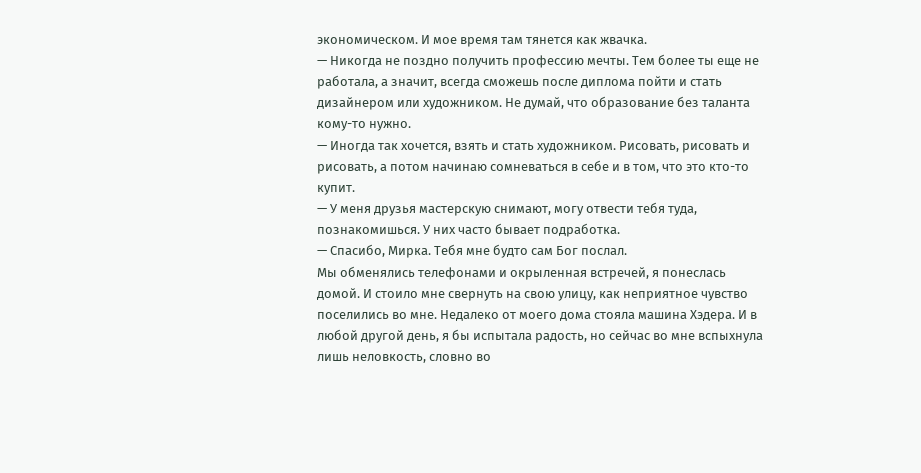экономическом. И мое время там тянется как жвачка.
— Никогда не поздно получить профессию мечты. Тем более ты еще не работала, а значит, всегда сможешь после диплома пойти и стать дизайнером или художником. Не думай, что образование без таланта кому-то нужно.
— Иногда так хочется, взять и стать художником. Рисовать, рисовать и рисовать, а потом начинаю сомневаться в себе и в том, что это кто-то купит.
— У меня друзья мастерскую снимают, могу отвести тебя туда, познакомишься. У них часто бывает подработка.
— Спасибо, Мирка. Тебя мне будто сам Бог послал.
Мы обменялись телефонами и окрыленная встречей, я понеслась домой. И стоило мне свернуть на свою улицу, как неприятное чувство поселились во мне. Недалеко от моего дома стояла машина Хэдера. И в любой другой день, я бы испытала радость, но сейчас во мне вспыхнула лишь неловкость, словно во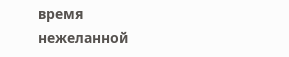время нежеланной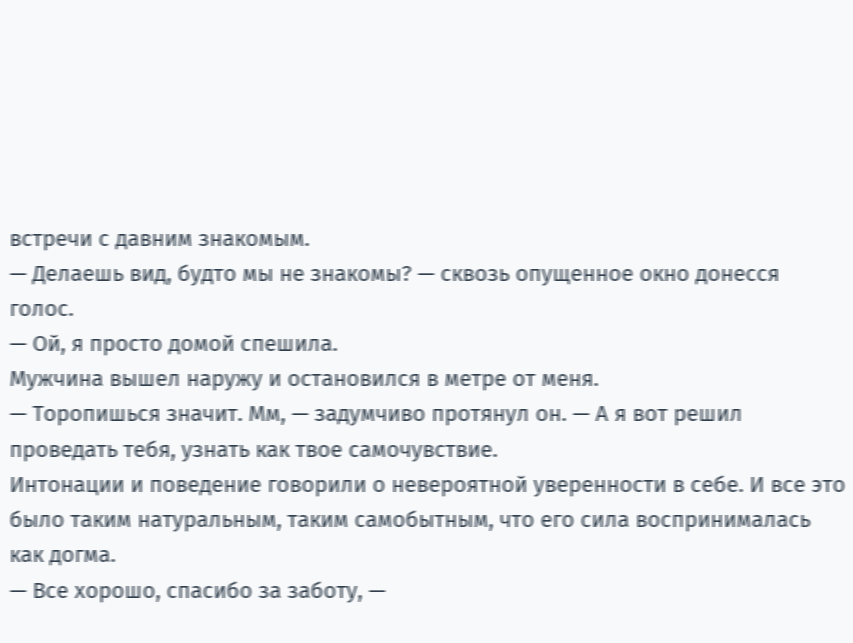встречи с давним знакомым.
— Делаешь вид, будто мы не знакомы? — сквозь опущенное окно донесся голос.
— Ой, я просто домой спешила.
Мужчина вышел наружу и остановился в метре от меня.
— Торопишься значит. Мм, — задумчиво протянул он. — А я вот решил проведать тебя, узнать как твое самочувствие.
Интонации и поведение говорили о невероятной уверенности в себе. И все это было таким натуральным, таким самобытным, что его сила воспринималась как догма.
— Все хорошо, спасибо за заботу, —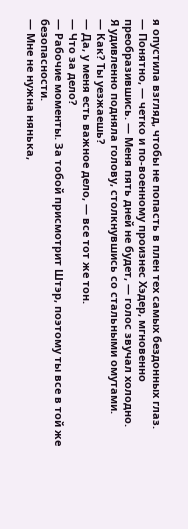я опустила взгляд, чтобы не попасть в плен тех самых бездонных глаз.
— Понятно, — четко и по-военному произнес Хэдер, мгновенно преобразившись. — Меня пять дней не будет, — голос звучал холодно.
Я удивленно подняла голову, столкнувшись со стальными омутами.
— Как? Ты уезжаешь?
— Да, у меня есть важное дело, — все тот же тон.
— Что за дело?
— Рабочие моменты. За тобой присмотрит Штэр, поэтому ты все в той же безопасности.
— Мне не нужна нянька,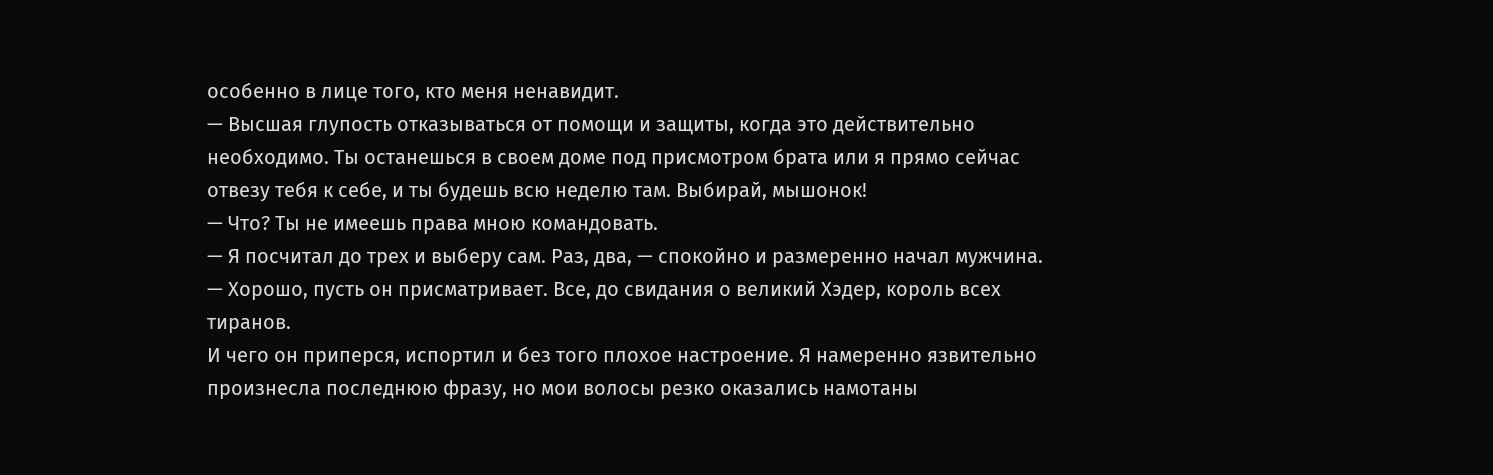особенно в лице того, кто меня ненавидит.
— Высшая глупость отказываться от помощи и защиты, когда это действительно необходимо. Ты останешься в своем доме под присмотром брата или я прямо сейчас отвезу тебя к себе, и ты будешь всю неделю там. Выбирай, мышонок!
— Что? Ты не имеешь права мною командовать.
— Я посчитал до трех и выберу сам. Раз, два, — спокойно и размеренно начал мужчина.
— Хорошо, пусть он присматривает. Все, до свидания о великий Хэдер, король всех тиранов.
И чего он приперся, испортил и без того плохое настроение. Я намеренно язвительно произнесла последнюю фразу, но мои волосы резко оказались намотаны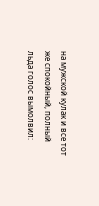на мужской кулак и все тот же спокойный, полный льда голос вымолвил: